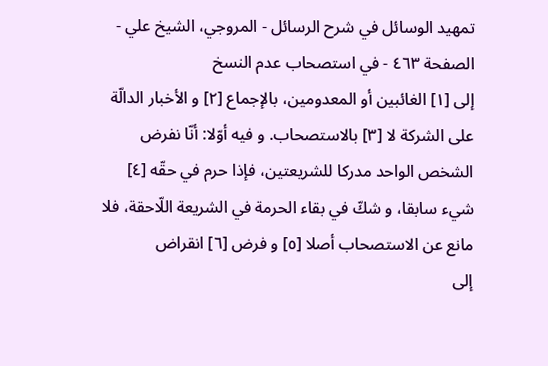تمهيد الوسائل في شرح الرسائل - المروجي، الشيخ علي - الصفحة ٤٦٣ - في استصحاب عدم النسخ
إلى [١] الغائبين أو المعدومين، بالإجماع [٢] و الأخبار الدالّة على الشركة لا [٣] بالاستصحاب. و فيه أوّلا: أنّا نفرض الشخص الواحد مدركا للشريعتين، فإذا حرم في حقّه [٤] شيء سابقا، و شكّ في بقاء الحرمة في الشريعة اللّاحقة، فلا مانع عن الاستصحاب أصلا [٥] و فرض [٦] انقراض
إلى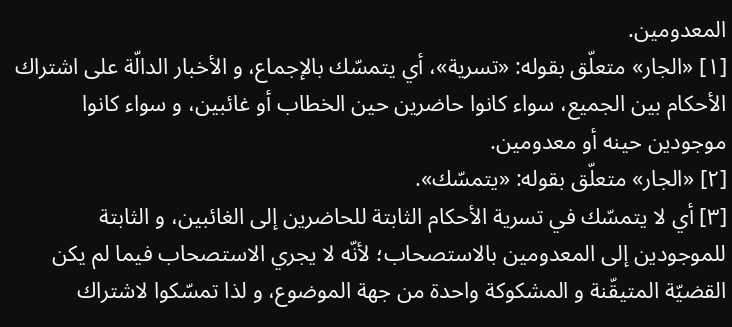المعدومين.
[١] «الجار» متعلّق بقوله: «تسرية»، أي يتمسّك بالإجماع، و الأخبار الدالّة على اشتراك الأحكام بين الجميع، سواء كانوا حاضرين حين الخطاب أو غائبين، و سواء كانوا موجودين حينه أو معدومين.
[٢] «الجار» متعلّق بقوله: «يتمسّك».
[٣] أي لا يتمسّك في تسرية الأحكام الثابتة للحاضرين إلى الغائبين، و الثابتة للموجودين إلى المعدومين بالاستصحاب؛ لأنّه لا يجري الاستصحاب فيما لم يكن القضيّة المتيقّنة و المشكوكة واحدة من جهة الموضوع، و لذا تمسّكوا لاشتراك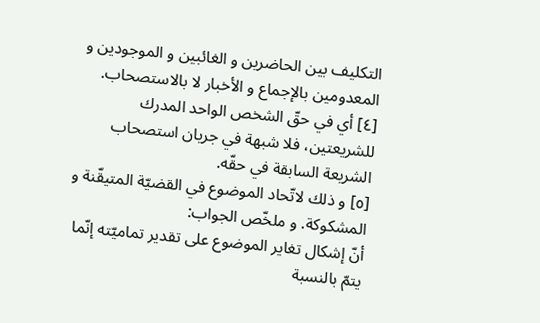التكليف بين الحاضرين و الغائبين و الموجودين و المعدومين بالإجماع و الأخبار لا بالاستصحاب.
[٤] أي في حقّ الشخص الواحد المدرك للشريعتين، فلا شبهة في جريان استصحاب الشريعة السابقة في حقّه.
[٥] و ذلك لاتّحاد الموضوع في القضيّة المتيقّنة و المشكوكة. و ملخّص الجواب:
أنّ إشكال تغاير الموضوع على تقدير تماميّته إنّما يتمّ بالنسبة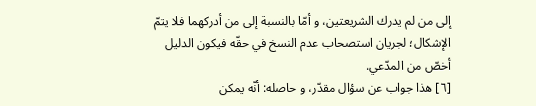إلى من لم يدرك الشريعتين، و أمّا بالنسبة إلى من أدركهما فلا يتمّ الإشكال؛ لجريان استصحاب عدم النسخ في حقّه فيكون الدليل أخصّ من المدّعي.
[٦] هذا جواب عن سؤال مقدّر، و حاصله: أنّه يمكن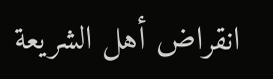انقراض أهل الشريعة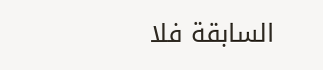السابقة فلا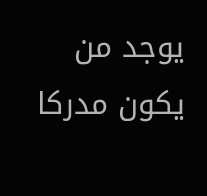يوجد من يكون مدركا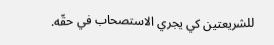للشريعتين كي يجري الاستصحاب في حقّه.